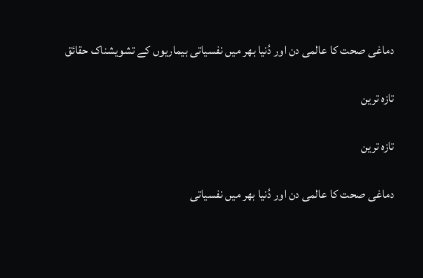دماغی صحت کا عالمی دن اور دُنیا بھر میں نفسیاتی بیماریوں کے تشویشناک حقائق

تازہ ترین

تازہ ترین

دماغی صحت کا عالمی دن اور دُنیا بھر میں نفسیاتی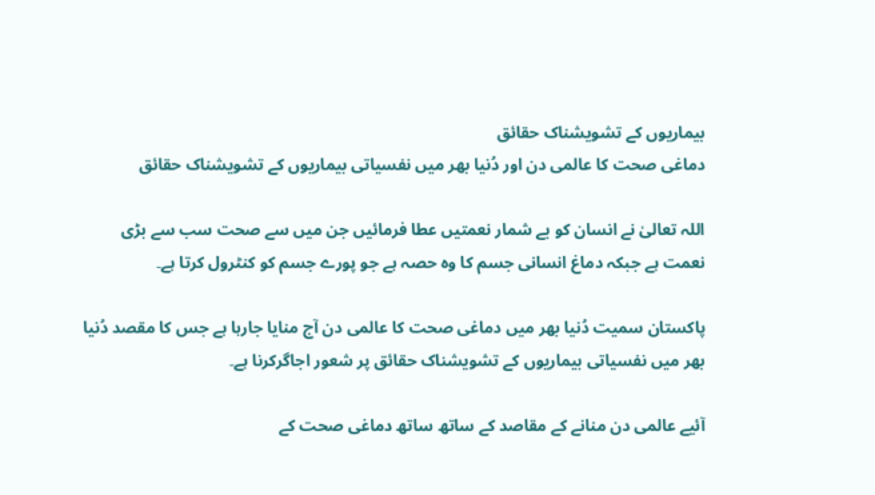بیماریوں کے تشویشناک حقائق
دماغی صحت کا عالمی دن اور دُنیا بھر میں نفسیاتی بیماریوں کے تشویشناک حقائق

اللہ تعالیٰ نے انسان کو بے شمار نعمتیں عطا فرمائیں جن میں سے صحت سب سے بڑی نعمت ہے جبکہ دماغ انسانی جسم کا وہ حصہ ہے جو پورے جسم کو کنٹرول کرتا ہے۔

پاکستان سمیت دُنیا بھر میں دماغی صحت کا عالمی دن آج منایا جارہا ہے جس کا مقصد دُنیا بھر میں نفسیاتی بیماریوں کے تشویشناک حقائق پر شعور اجاگرکرنا ہے۔

آئیے عالمی دن منانے کے مقاصد کے ساتھ ساتھ دماغی صحت کے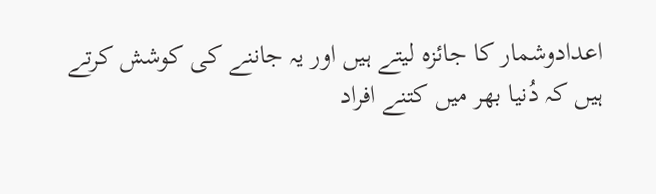اعدادوشمار کا جائزہ لیتے ہیں اور یہ جاننے کی کوشش کرتے ہیں کہ دُنیا بھر میں کتنے افراد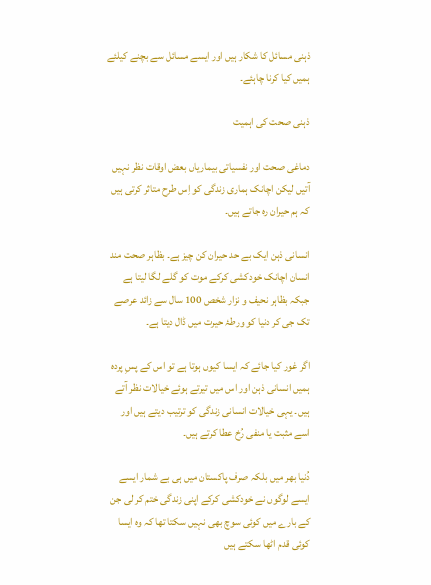ذہنی مسائل کا شکار ہیں اور ایسے مسائل سے بچنے کیلئے ہمیں کیا کرنا چاہئے۔

ذہنی صحت کی اہمیت

دماغی صحت اور نفسیاتی بیماریاں بعض اوقات نظر نہیں آتیں لیکن اچانک ہماری زندگی کو اِس طرح متاثر کرتی ہیں کہ ہم حیران رہ جاتے ہیں۔

انسانی ذہن ایک بے حد حیران کن چیز ہے۔ بظاہر صحت مند انسان اچانک خودکشی کرکے موت کو گلے لگا لیتا ہے جبکہ بظاہر نحیف و نزار شخص 100 سال سے زائد عرصے تک جی کر دنیا کو ورطۂ حیرت میں ڈال دیتا ہے۔

اگر غور کیا جائے کہ ایسا کیوں ہوتا ہے تو اس کے پسِ پردہ ہمیں انسانی ذہن اور اس میں تیرتے ہوئے خیالات نظر آتے ہیں۔ یہی خیالات انسانی زندگی کو ترتیب دیتے ہیں اور اسے مثبت یا منفی رُخ عطا کرتے ہیں۔

دُنیا بھر میں بلکہ صرف پاکستان میں ہی بے شمار ایسے ایسے لوگوں نے خودکشی کرکے اپنی زندگی ختم کر لی جن کے بارے میں کوئی سوچ بھی نہیں سکتا تھا کہ وہ ایسا کوئی قدم اٹھا سکتے ہیں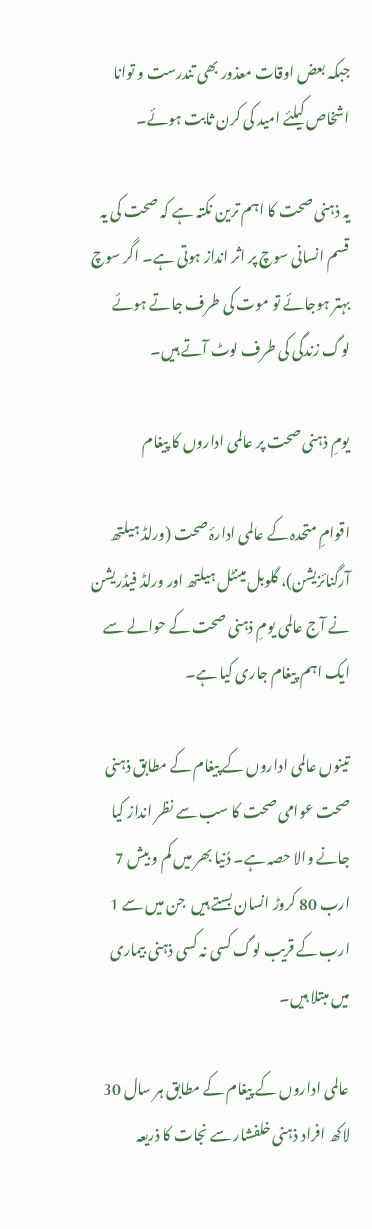جبکہ بعض اوقات معذور بھی تندرست و توانا اشخاص کیلئے امید کی کرن ثابت ہوئے۔

یہ ذہنی صحت کا اہم ترین نکتہ ہے کہ صحت کی یہ قسم انسانی سوچ پر اثر انداز ہوتی ہے۔ اگر سوچ بہتر ہوجائے تو موت کی طرف جاتے ہوئے لوگ زندگی کی طرف لوٹ آتے ہیں۔

یومِ ذہنی صحت پر عالمی اداروں کا پیغام

اقوامِ متحدہ کے عالمی ادارۂ صحت (ورلڈ ہیلتھ آرگنائزیشن)، گلوبل مینٹل ہیلتھ اور ورلڈ فیڈریشن نے آج عالمی یومِ ذہنی صحت کے حوالے سے ایک اہم پیغام جاری کیا ہے۔

تینوں عالمی اداروں کے پیغام کے مطابق ذہنی صحت عوامی صحت کا سب سے نظر انداز کیا جانے والا حصہ ہے۔ دُنیا بھر میں کم و بیش 7 ارب 80 کروڑ انسان بستے ہیں  جن میں سے 1 ارب کے قریب لوگ کسی نہ کسی ذہنی بیماری میں مبتلا ہیں۔

عالمی اداروں کے پیغام کے مطابق ہر سال 30 لاکھ افراد ذہنی خلفشار سے نجات کا ذریعہ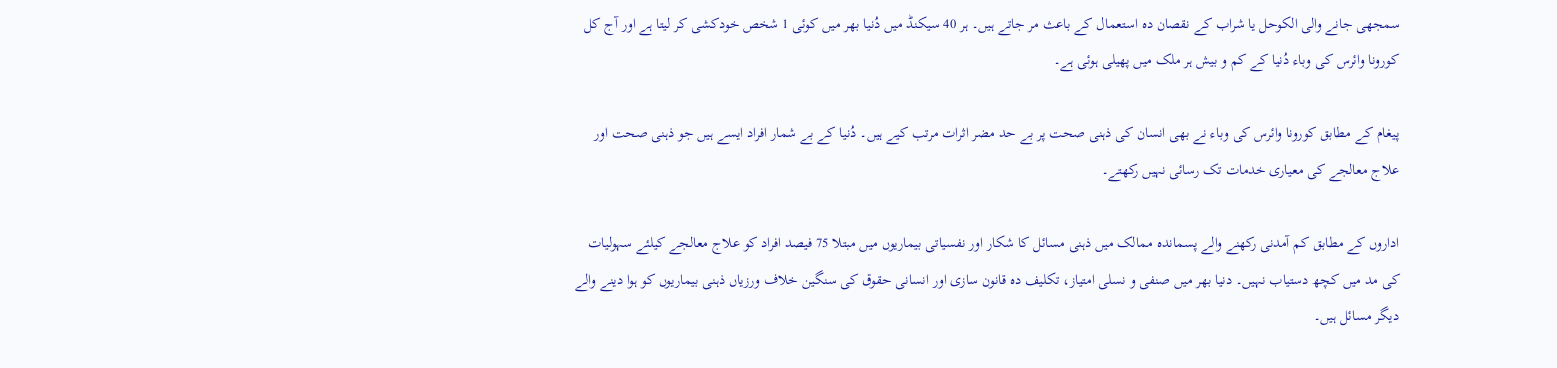سمجھی جانے والی الکوحل یا شراب کے نقصان دہ استعمال کے باعث مر جاتے ہیں۔ ہر 40 سیکنڈ میں دُنیا بھر میں کوئی 1 شخص خودکشی کر لیتا ہے اور آج کل کورونا وائرس کی وباء دُنیا کے کم و بیش ہر ملک میں پھیلی ہوئی ہے۔

پیغام کے مطابق کورونا وائرس کی وباء نے بھی انسان کی ذہنی صحت پر بے حد مضر اثرات مرتب کیے ہیں۔ دُنیا کے بے شمار افراد ایسے ہیں جو ذہنی صحت اور علاج معالجے کی معیاری خدمات تک رسائی نہیں رکھتے۔

اداروں کے مطابق کم آمدنی رکھنے والے پسماندہ ممالک میں ذہنی مسائل کا شکار اور نفسیاتی بیماریوں میں مبتلا 75 فیصد افراد کو علاج معالجے کیلئے سہولیات کی مد میں کچھ دستیاب نہیں۔ دنیا بھر میں صنفی و نسلی امتیاز، تکلیف دہ قانون سازی اور انسانی حقوق کی سنگین خلاف ورزیاں ذہنی بیماریوں کو ہوا دینے والے دیگر مسائل ہیں۔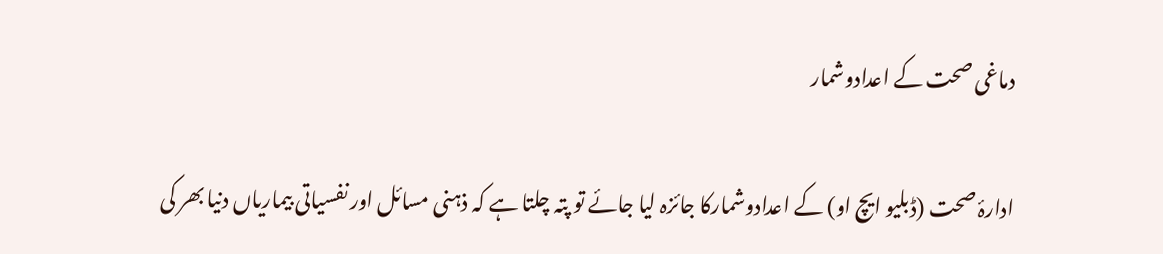دماغی صحت کے اعدادوشمار

ادارۂ صحت (ڈبلیو ایچ او) کے اعدادوشمارکا جائزہ لیا جائے تو پتہ چلتا ہے کہ ذہنی مسائل اور نفسیاتی بیماریاں دنیا بھر کی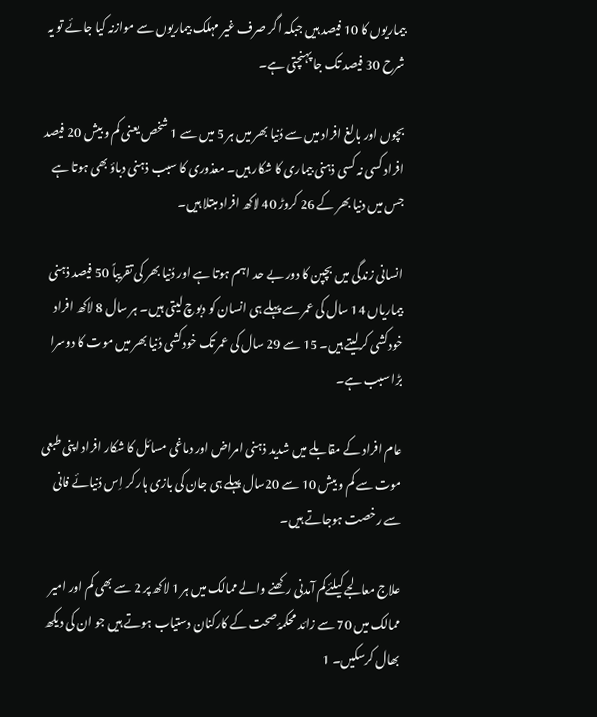بیماریوں کا 10 فیصد ہیں جبکہ اگر صرف غیر مہلک بیماریوں سے موازنہ کیا جائے تو یہ شرح 30 فیصد تک جا پہنچتی ہے۔

بچوں اور بالغ افراد میں سے دُنیا بھر میں ہر 5 میں سے 1 شخص یعنی کم و بیش 20 فیصد افراد کسی نہ کسی ذہنی بیماری کا شکار ہیں۔ معذوری کا سبب ذہنی دباؤ بھی ہوتا ہے جس میں دنیا بھر کے 26 کروڑ 40 لاکھ افراد مبتلا ہیں۔

انسانی زندگی میں بچپن کا دور بے حد اہم ہوتا ہے اور دُنیا بھر کی تقریباً 50 فیصد ذہنی بیماریاں 14 سال کی عمر سے پہلے ہی انسان کو دبوچ لیتی ہیں۔ ہر سال 8 لاکھ افراد خودکشی کرلیتے ہیں۔ 15 سے 29 سال کی عمر تک خودکشی دُنیا بھر میں موت کا دوسرا بڑا سبب ہے۔

عام افراد کے مقابلے میں شدید ذہنی امراض اور دماغی مسائل کا شکار افراد اپنی طبعی موت سے کم و بیش 10 سے 20سال پہلے ہی جان کی بازی ہار کر اِس دُنیائے فانی سے رخصت ہوجاتے ہیں۔

علاج معالجے کیلئےکم آمدنی رکھنے والے ممالک میں ہر 1 لاکھ پر 2 سے بھی کم اور امیر ممالک میں 70 سے زائد محکمۂ صحت کے کارکنان دستیاب ہوتے ہیں جو ان کی دیکھ بھال کرسکیں۔ 1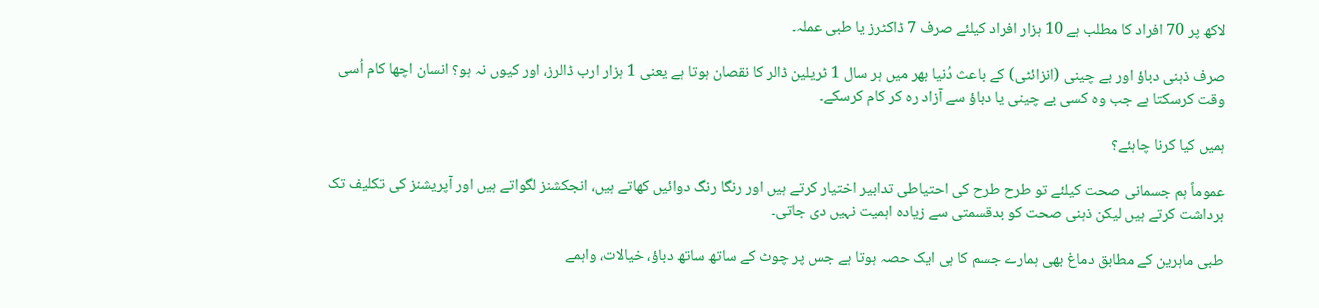لاکھ پر 70 افراد کا مطلب ہے 10 ہزار افراد کیلئے صرف 7 ڈاکٹرز یا طبی عملہ۔

صرف ذہنی دباؤ اور بے چینی (انزائٹی) کے باعث دُنیا بھر میں ہر سال 1 ٹریلین ڈالر کا نقصان ہوتا ہے یعنی 1 ہزار ارب ڈالرز، اور کیوں نہ ہو؟ انسان اچھا کام اُسی وقت کرسکتا ہے جب وہ کسی بے چینی یا دباؤ سے آزاد رہ کر کام کرسکے۔

ہمیں کیا کرنا چاہئے؟

عموماً ہم جسمانی صحت کیلئے تو طرح طرح کی احتیاطی تدابیر اختیار کرتے ہیں اور رنگا رنگ دوائیں کھاتے ہیں، انجکشنز لگواتے ہیں اور آپریشنز کی تکلیف تک برداشت کرتے ہیں لیکن ذہنی صحت کو بدقسمتی سے زیادہ اہمیت نہیں دی جاتی۔

طبی ماہرین کے مطابق دماغ بھی ہمارے جسم کا ہی ایک حصہ ہوتا ہے جس پر چوٹ کے ساتھ ساتھ دباؤ، خیالات، واہمے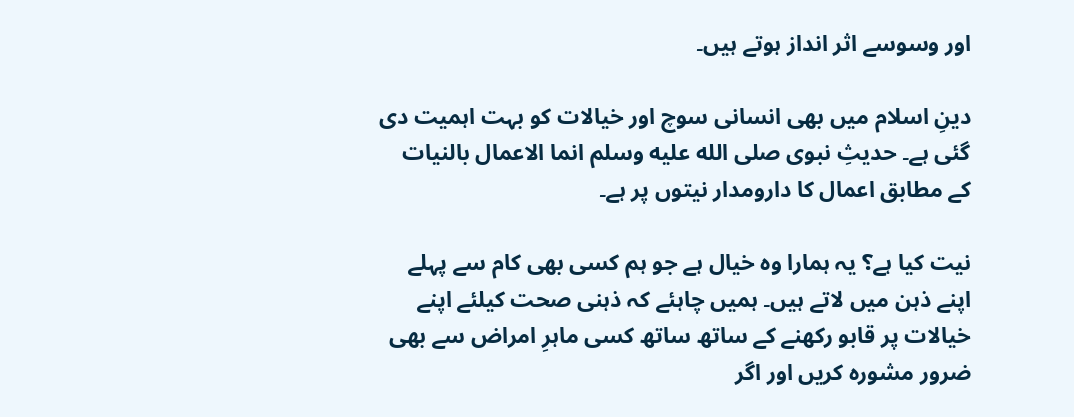اور وسوسے اثر انداز ہوتے ہیں۔

دینِ اسلام میں بھی انسانی سوچ اور خیالات کو بہت اہمیت دی گئی ہے۔ حدیثِ نبوی صلى الله عليه وسلم انما الاعمال بالنیات  کے مطابق اعمال کا دارومدار نیتوں پر ہے۔

نیت کیا ہے؟ یہ ہمارا وہ خیال ہے جو ہم کسی بھی کام سے پہلے اپنے ذہن میں لاتے ہیں۔ ہمیں چاہئے کہ ذہنی صحت کیلئے اپنے خیالات پر قابو رکھنے کے ساتھ ساتھ کسی ماہرِ امراض سے بھی ضرور مشورہ کریں اور اگر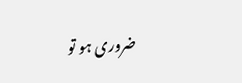ضروری ہو تو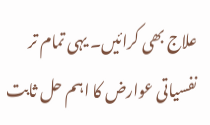علاج بھی کرائیں۔ یہی تمام تر نفسیاتی عوارض کا اہم حل ثابت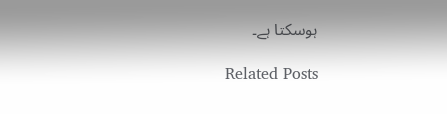ہوسکتا ہے۔

Related Posts